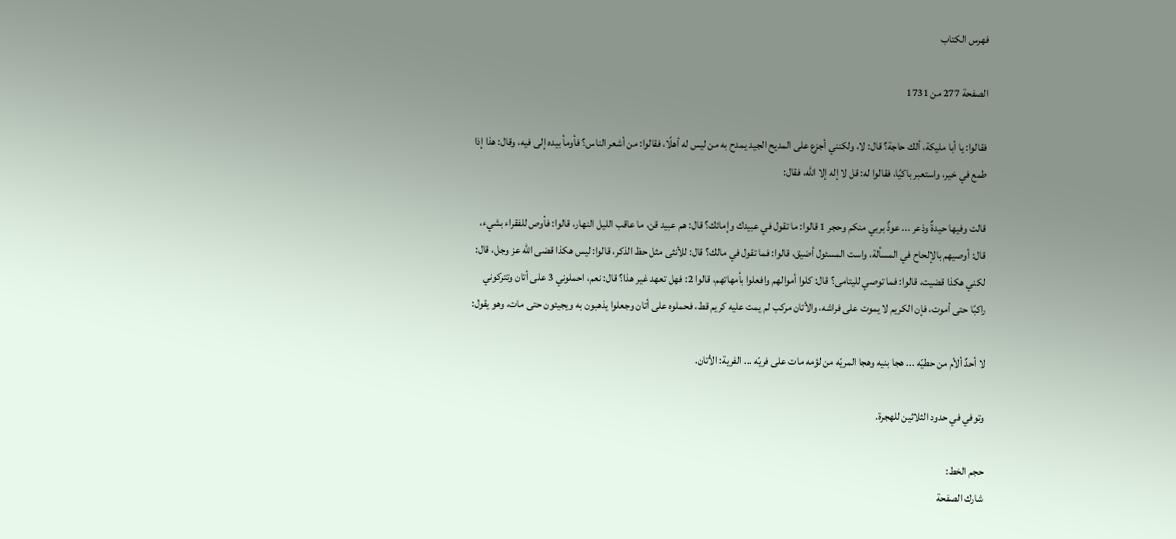فهرس الكتاب

الصفحة 277 من 1731

فقالوا: يا أبا مليكة، ألك حاجة؟ قال: لا، ولكنني أجزع على المديح الجيد يمدح به من ليس له أهلًا، فقالوا: من أشعر الناس؟ فأومأ بيده إلى فيه، وقال: هذا إذا طمع في خير، واستعبر باكيًا، فقالوا له: قل لا إله إلا الله، فقال:

قالت وفيها حيدةٌ وذعر ... عوذٌ بربي منكم وحجر 1 قالوا: ما تقول في عبيدك وإمائك؟ قال: هم عبيد قن، ما عاقب الليل النهار، قالوا: فأوص للفقراء بشيء، قال: أوصيهم بالإلحاح في المسألة، واست المسئول أضيق، قالوا: فما تقول في مالك؟ قال: للأنثى مثل حظ الذكر، قالوا: ليس هكذا قضى الله عز وجل، قال: لكني هكذا قضيت، قالوا: فما توصي لليتامى؟ قال: كلوا أموالهم وافعلوا بأمهاتهم، قالوا 2: فهل تعهد غير هذا؟ قال: نعم، احملوني 3 على أتان وتتركوني راكبًا حتى أموت، فإن الكريم لا يموت على فراشه، والأتان مركب لم يمت عليه كريم قط، فحملوه على أتان وجعلوا يذهبون به ويجيئون حتى مات، وهو يقول:

لا أحدٌ ألأم من حطيّه ... هجا بنيه وهجا المريّه من لؤمه مات على فريّه ... الفرية: الأتان.

وتوفي في حدود الثلاثين للهجرة.

حجم الخط:
شارك الصفحة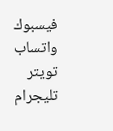فيسبوك واتساب تويتر تليجرام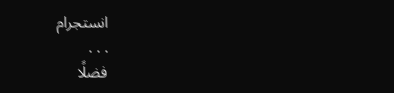انستجرام
. . .
فضلًا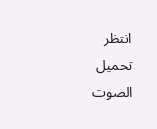انتظر تحميل الصوت